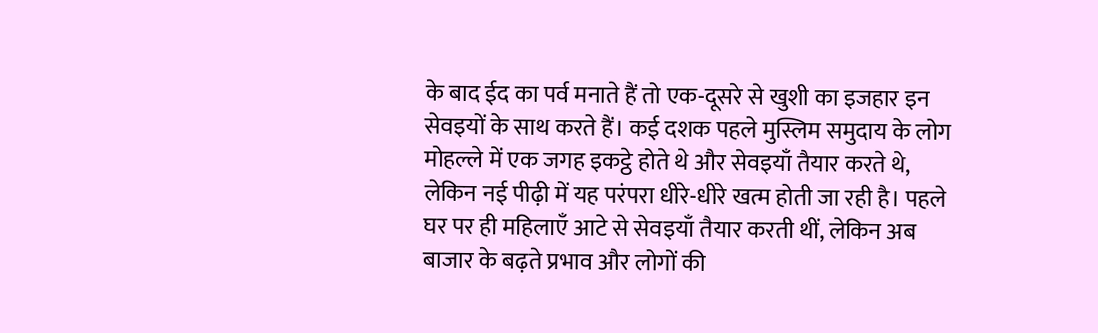के बाद ईद का पर्व मनाते हैं तो एक-दूसरे से खुशी का इजहार इन सेवइयों के साथ करते हैं। कई दशक पहले मुस्लिम समुदाय के लोग मोहल्ले में एक जगह इकट्ठे होते थे और सेवइयाँ तैयार करते थे, लेकिन नई पीढ़ी में यह परंपरा धीरे-धीरे खत्म होती जा रही है। पहले घर पर ही महिलाएँ आटे से सेवइयाँ तैयार करती थीं, लेकिन अब बाजार के बढ़ते प्रभाव और लोगों की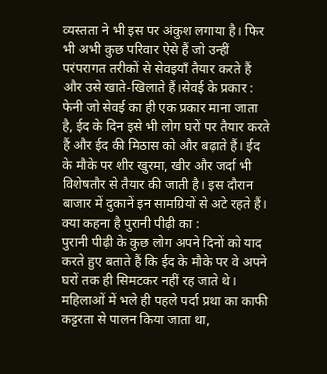व्यस्तता ने भी इस पर अंकुश लगाया है। फिर भी अभी कुछ परिवार ऐसे हैं जो उन्हीं परंपरागत तरीकों से सेवइयाँ तैयार करते हैं और उसे खाते-खिलाते हैं।सेवई के प्रकार :
फेनी जो सेवई का ही एक प्रकार माना जाता है, ईद के दिन इसे भी लोग घरों पर तैयार करते हैं और ईद की मिठास को और बढ़ाते हैं। ईद के मौके पर शीर खुरमा, खीर और जर्दा भी विशेषतौर से तैयार की जाती है। इस दौरान बाजार में दुकानें इन सामग्रियों से अटे रहते हैं।
क्या कहना है पुरानी पीढ़ी का :
पुरानी पीढ़ी के कुछ लोग अपने दिनों को याद करते हुए बताते हैं कि ईद के मौके पर वे अपने घरों तक ही सिमटकर नहीं रह जाते थे। महिलाओं में भले ही पहले पर्दा प्रथा का काफी कट्टरता से पालन किया जाता था,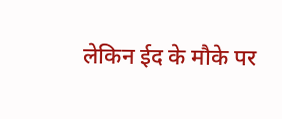लेकिन ईद के मौके पर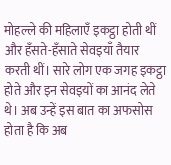मोहल्ले की महिलाएँ इकट्ठा होती थीं और हँसते-हँसाते सेवइयाँ तैयार करती थीं। सारे लोग एक जगह इकट्ठा होते और इन सेवइयों का आनंद लेते थे। अब उन्हें इस बात का अफसोस होता है कि अब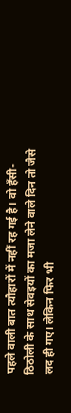पहले वाली बात त्यौहारों में नहीं रह गई है। वो हँसी-ठिठोली के साथ सेवइयों का मजा लेने वाले दिन तो जैसे लद ही गए। लेकिन फिर भी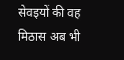सेवइयों की वह मिठास अब भी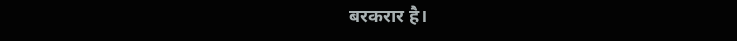बरकरार है।